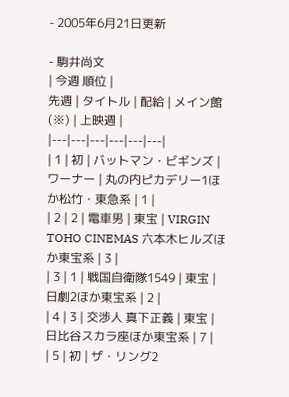- 2005年6月21日更新

- 駒井尚文
| 今週 順位 |
先週 | タイトル | 配給 | メイン館(※) | 上映週 |
|---|---|---|---|---|---|
| 1 | 初 | バットマン・ビギンズ | ワーナー | 丸の内ピカデリー1ほか松竹・東急系 | 1 |
| 2 | 2 | 電車男 | 東宝 | VIRGIN TOHO CINEMAS 六本木ヒルズほか東宝系 | 3 |
| 3 | 1 | 戦国自衛隊1549 | 東宝 | 日劇2ほか東宝系 | 2 |
| 4 | 3 | 交渉人 真下正義 | 東宝 | 日比谷スカラ座ほか東宝系 | 7 |
| 5 | 初 | ザ・リング2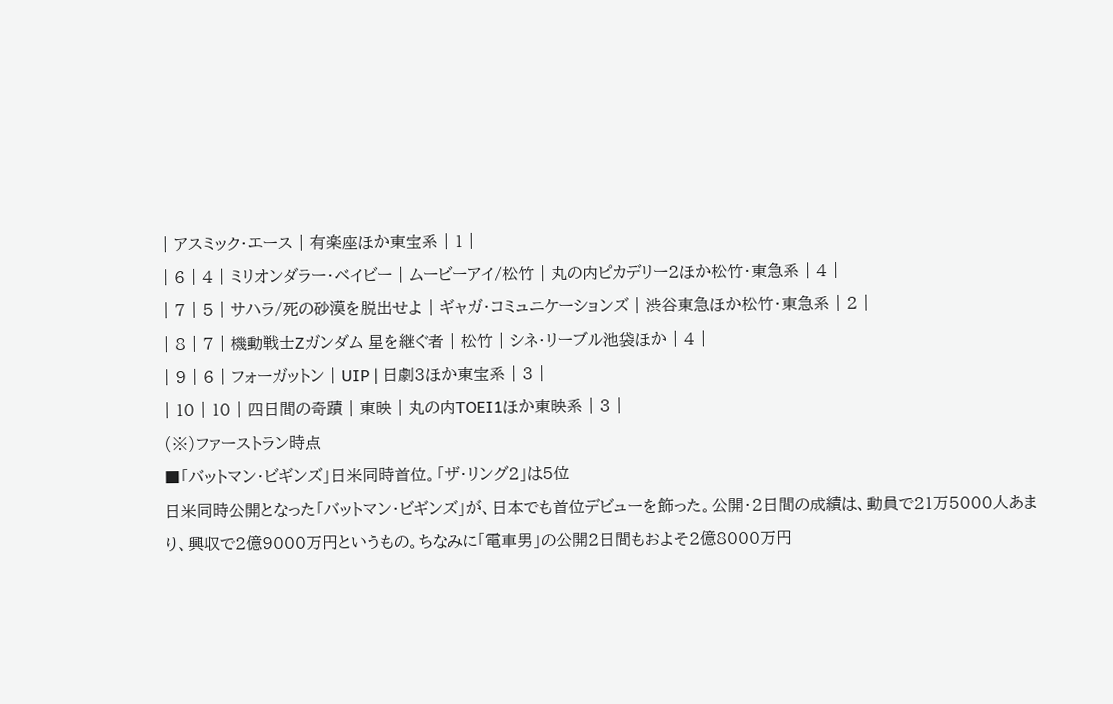| アスミック・エース | 有楽座ほか東宝系 | 1 |
| 6 | 4 | ミリオンダラー・ベイビー | ムービーアイ/松竹 | 丸の内ピカデリー2ほか松竹・東急系 | 4 |
| 7 | 5 | サハラ/死の砂漠を脱出せよ | ギャガ・コミュニケーションズ | 渋谷東急ほか松竹・東急系 | 2 |
| 8 | 7 | 機動戦士Zガンダム 星を継ぐ者 | 松竹 | シネ・リーブル池袋ほか | 4 |
| 9 | 6 | フォーガットン | UIP | 日劇3ほか東宝系 | 3 |
| 10 | 10 | 四日間の奇蹟 | 東映 | 丸の内TOEI1ほか東映系 | 3 |
(※)ファーストラン時点
■「バットマン・ビギンズ」日米同時首位。「ザ・リング2」は5位
日米同時公開となった「バットマン・ビギンズ」が、日本でも首位デビューを飾った。公開・2日間の成績は、動員で21万5000人あまり、興収で2億9000万円というもの。ちなみに「電車男」の公開2日間もおよそ2億8000万円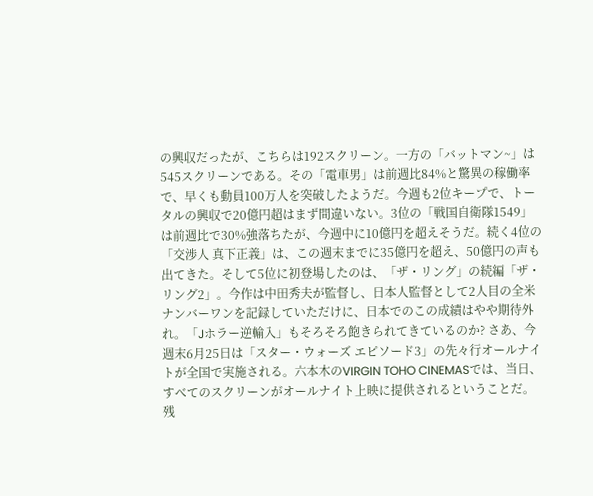の興収だったが、こちらは192スクリーン。一方の「バットマン~」は545スクリーンである。その「電車男」は前週比84%と驚異の稼働率で、早くも動員100万人を突破したようだ。今週も2位キープで、トータルの興収で20億円超はまず間違いない。3位の「戦国自衛隊1549」は前週比で30%強落ちたが、今週中に10億円を超えそうだ。続く4位の「交渉人 真下正義」は、この週末までに35億円を超え、50億円の声も出てきた。そして5位に初登場したのは、「ザ・リング」の続編「ザ・リング2」。今作は中田秀夫が監督し、日本人監督として2人目の全米ナンバーワンを記録していただけに、日本でのこの成績はやや期待外れ。「Jホラー逆輸入」もそろそろ飽きられてきているのか? さあ、今週末6月25日は「スター・ウォーズ エピソード3」の先々行オールナイトが全国で実施される。六本木のVIRGIN TOHO CINEMASでは、当日、すべてのスクリーンがオールナイト上映に提供されるということだ。残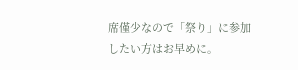席僅少なので「祭り」に参加したい方はお早めに。